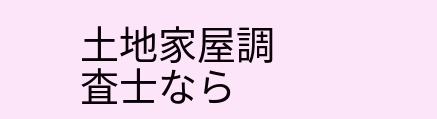土地家屋調査士なら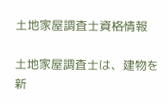土地家屋調査士資格情報

土地家屋調査士は、建物を新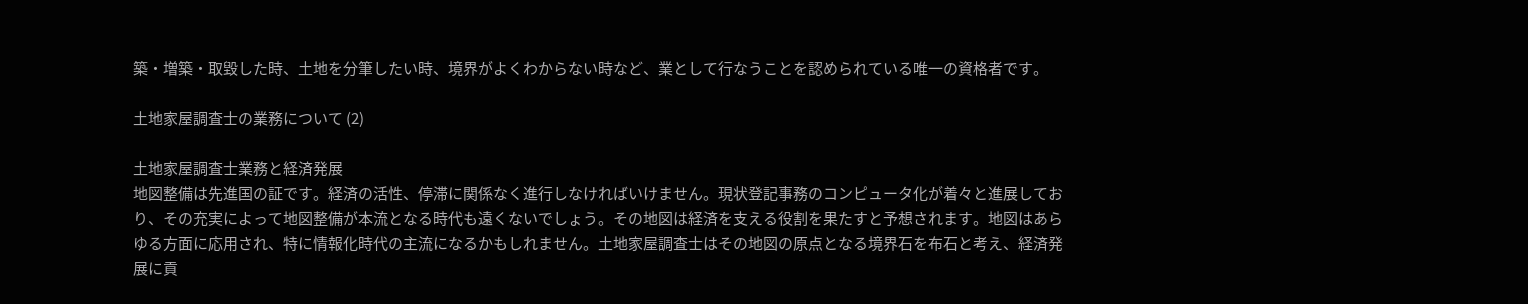築・増築・取毀した時、土地を分筆したい時、境界がよくわからない時など、業として行なうことを認められている唯一の資格者です。

土地家屋調査士の業務について (2)

土地家屋調査士業務と経済発展
地図整備は先進国の証です。経済の活性、停滞に関係なく進行しなければいけません。現状登記事務のコンピュータ化が着々と進展しており、その充実によって地図整備が本流となる時代も遠くないでしょう。その地図は経済を支える役割を果たすと予想されます。地図はあらゆる方面に応用され、特に情報化時代の主流になるかもしれません。土地家屋調査士はその地図の原点となる境界石を布石と考え、経済発展に貢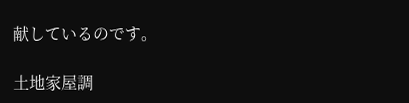献しているのです。

土地家屋調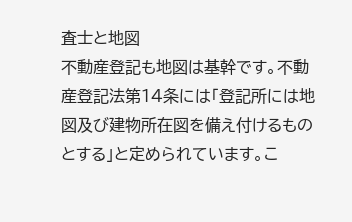査士と地図
不動産登記も地図は基幹です。不動産登記法第14条には「登記所には地図及び建物所在図を備え付けるものとする」と定められています。こ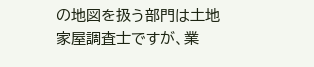の地図を扱う部門は土地家屋調査士ですが、業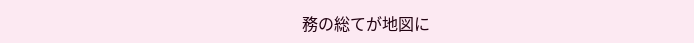務の総てが地図に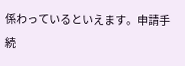係わっているといえます。申請手続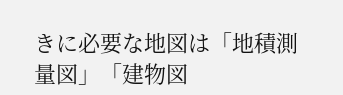きに必要な地図は「地積測量図」「建物図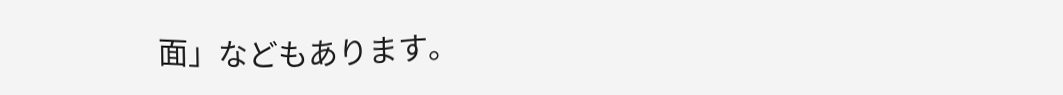面」などもあります。